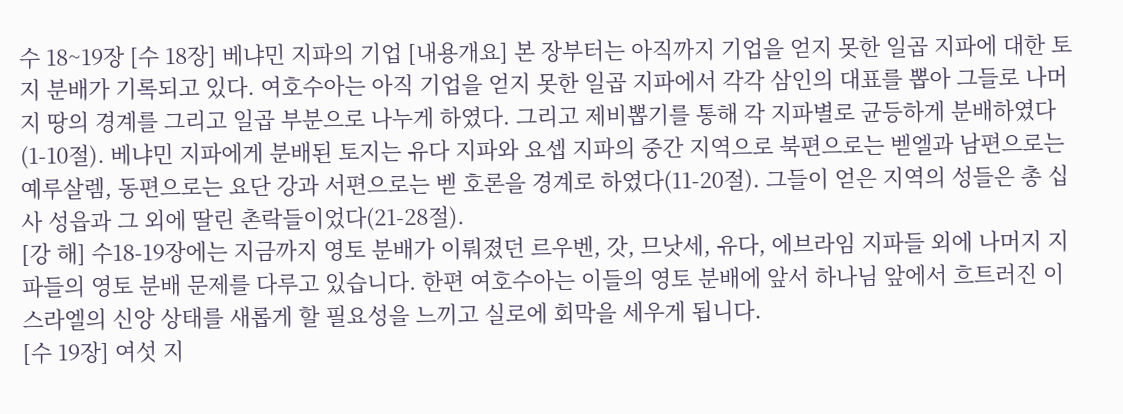수 18~19장 [수 18장] 베냐민 지파의 기업 [내용개요] 본 장부터는 아직까지 기업을 얻지 못한 일곱 지파에 대한 토지 분배가 기록되고 있다. 여호수아는 아직 기업을 얻지 못한 일곱 지파에서 각각 삼인의 대표를 뽑아 그들로 나머지 땅의 경계를 그리고 일곱 부분으로 나누게 하였다. 그리고 제비뽑기를 통해 각 지파별로 균등하게 분배하였다(1-10절). 베냐민 지파에게 분배된 토지는 유다 지파와 요셉 지파의 중간 지역으로 북편으로는 벧엘과 남편으로는 예루살렘, 동편으로는 요단 강과 서편으로는 벧 호론을 경계로 하였다(11-20절). 그들이 얻은 지역의 성들은 총 십사 성읍과 그 외에 딸린 촌락들이었다(21-28절).
[강 해] 수18-19장에는 지금까지 영토 분배가 이뤄졌던 르우벤, 갓, 므낫세, 유다, 에브라임 지파들 외에 나머지 지파들의 영토 분배 문제를 다루고 있습니다. 한편 여호수아는 이들의 영토 분배에 앞서 하나님 앞에서 흐트러진 이스라엘의 신앙 상태를 새롭게 할 필요성을 느끼고 실로에 회막을 세우게 됩니다.
[수 19장] 여섯 지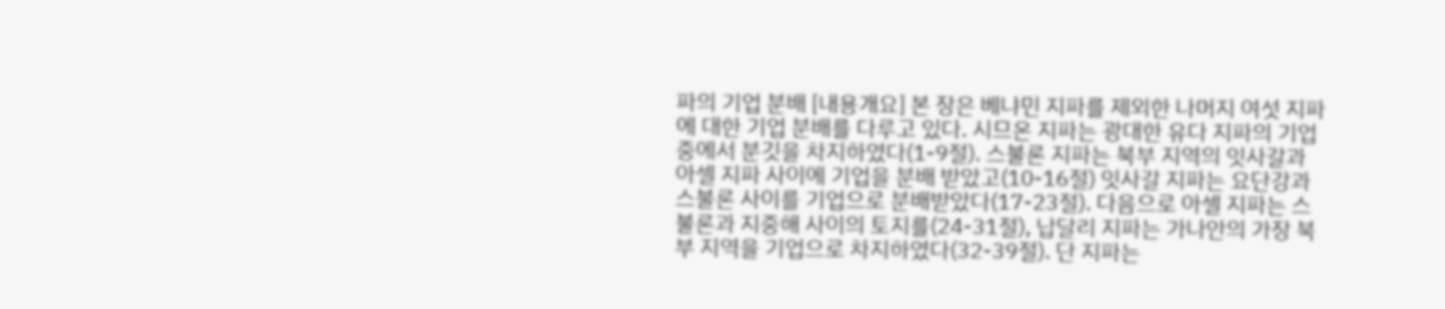파의 기업 분배 [내용개요] 본 장은 베냐민 지파를 제외한 나머지 여섯 지파에 대한 기업 분배를 다루고 있다. 시므온 지파는 광대한 유다 지파의 기업 중에서 분깃을 차지하였다(1-9절). 스불론 지파는 북부 지역의 잇사갈과 아셀 지파 사이에 기업을 분배 받았고(10-16절) 잇사갈 지파는 요단강과 스불론 사이를 기업으로 분배받았다(17-23절). 다음으로 아셀 지파는 스불론과 지중해 사이의 토지를(24-31절), 납달리 지파는 가나안의 가장 북부 지역을 기업으로 차지하였다(32-39절). 단 지파는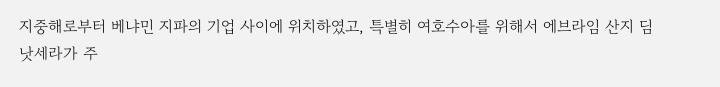지중해로부터 베냐민 지파의 기업 사이에 위치하였고, 특별히 여호수아를 위해서 에브라임 산지 딤낫세라가 주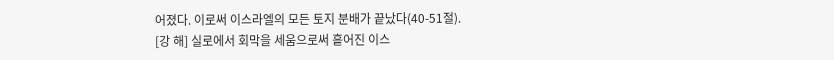어졌다. 이로써 이스라엘의 모든 토지 분배가 끝났다(40-51절).
[강 해] 실로에서 회막을 세움으로써 흩어진 이스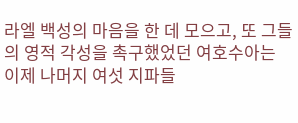라엘 백성의 마음을 한 데 모으고, 또 그들의 영적 각성을 촉구했었던 여호수아는 이제 나머지 여섯 지파들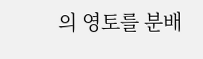의 영토를 분배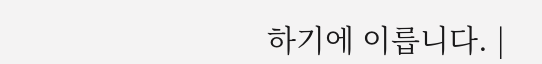하기에 이릅니다. |